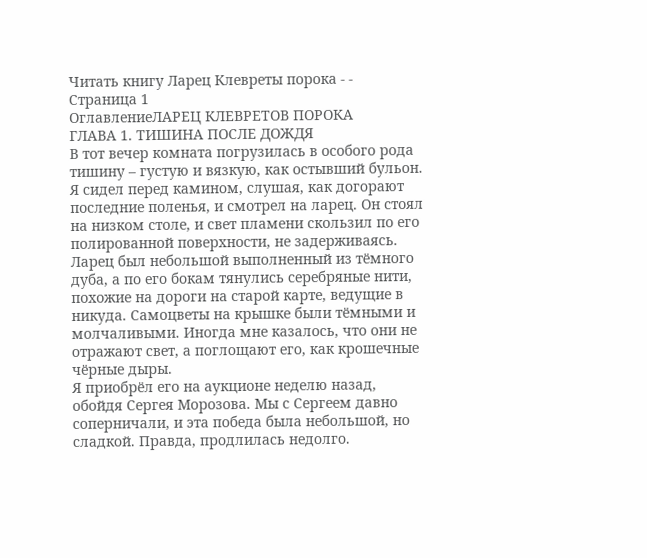Читать книгу Ларец Клевреты порока - - Страница 1
ОглавлениеЛАРЕЦ КЛЕВРЕТОВ ПОРОКА
ГЛАВА 1. ТИШИНА ПОСЛЕ ДОЖДЯ
В тот вечер комната погрузилась в особого рода тишину – густую и вязкую, как остывший бульон. Я сидел перед камином, слушая, как догорают последние поленья, и смотрел на ларец. Он стоял на низком столе, и свет пламени скользил по его полированной поверхности, не задерживаясь.
Ларец был небольшой выполненный из тёмного дуба, а по его бокам тянулись серебряные нити, похожие на дороги на старой карте, ведущие в никуда. Самоцветы на крышке были тёмными и молчаливыми. Иногда мне казалось, что они не отражают свет, а поглощают его, как крошечные чёрные дыры.
Я приобрёл его на аукционе неделю назад, обойдя Сергея Морозова. Мы с Сергеем давно соперничали, и эта победа была небольшой, но сладкой. Правда, продлилась недолго.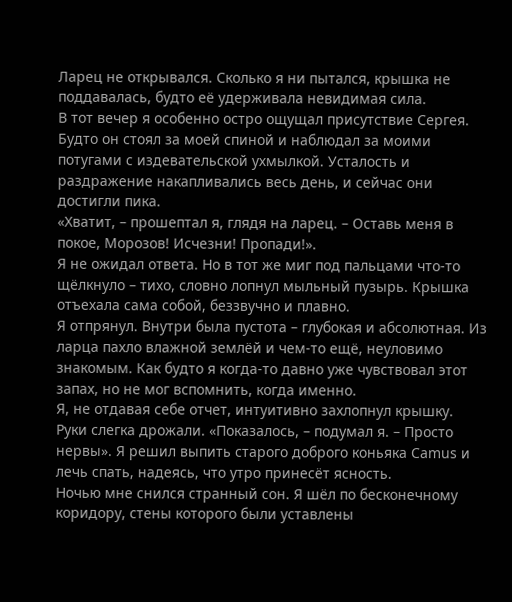Ларец не открывался. Сколько я ни пытался, крышка не поддавалась, будто её удерживала невидимая сила.
В тот вечер я особенно остро ощущал присутствие Сергея. Будто он стоял за моей спиной и наблюдал за моими потугами с издевательской ухмылкой. Усталость и раздражение накапливались весь день, и сейчас они достигли пика.
«Хватит, – прошептал я, глядя на ларец. – Оставь меня в покое, Морозов! Исчезни! Пропади!».
Я не ожидал ответа. Но в тот же миг под пальцами что-то щёлкнуло – тихо, словно лопнул мыльный пузырь. Крышка отъехала сама собой, беззвучно и плавно.
Я отпрянул. Внутри была пустота – глубокая и абсолютная. Из ларца пахло влажной землёй и чем-то ещё, неуловимо знакомым. Как будто я когда-то давно уже чувствовал этот запах, но не мог вспомнить, когда именно.
Я, не отдавая себе отчет, интуитивно захлопнул крышку. Руки слегка дрожали. «Показалось, – подумал я. – Просто нервы». Я решил выпить старого доброго коньяка Camus и лечь спать, надеясь, что утро принесёт ясность.
Ночью мне снился странный сон. Я шёл по бесконечному коридору, стены которого были уставлены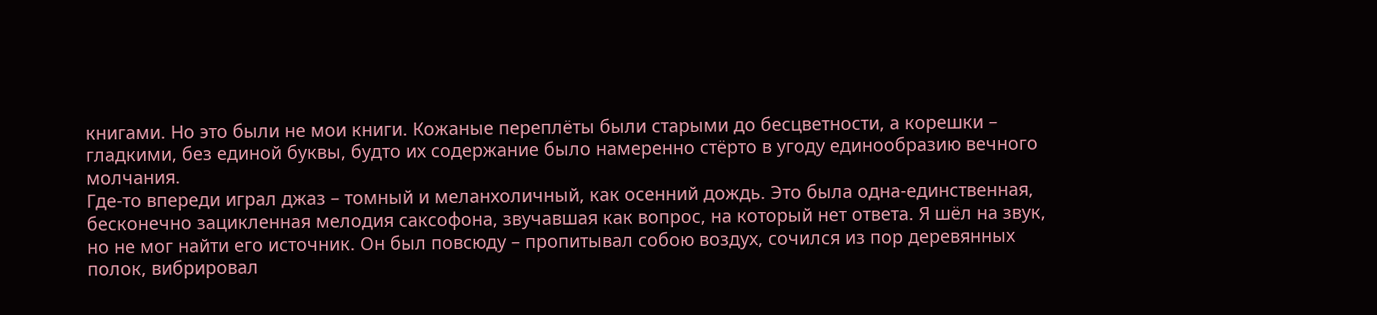книгами. Но это были не мои книги. Кожаные переплёты были старыми до бесцветности, а корешки – гладкими, без единой буквы, будто их содержание было намеренно стёрто в угоду единообразию вечного молчания.
Где-то впереди играл джаз – томный и меланхоличный, как осенний дождь. Это была одна-единственная, бесконечно зацикленная мелодия саксофона, звучавшая как вопрос, на который нет ответа. Я шёл на звук, но не мог найти его источник. Он был повсюду – пропитывал собою воздух, сочился из пор деревянных полок, вибрировал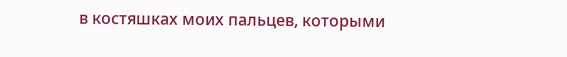в костяшках моих пальцев, которыми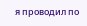я проводил по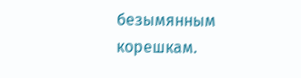безымянным корешкам.